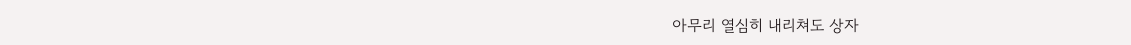아무리 열심히 내리쳐도 상자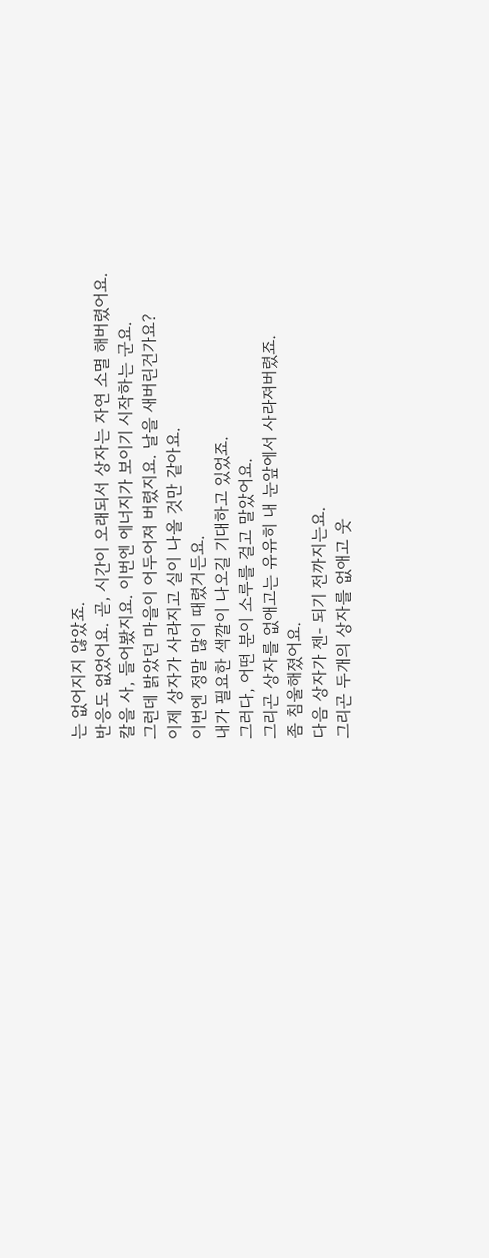는 없어지지 않았죠.
반응도 없었어요. 곧, 시간이 오래되서 상자는 자연 소멸 해버렸어요.
칼을 사, 들어봤지요. 이번엔 에너지가 보이기 시작하는 군요.
그런데 밝았던 마을이 어두어져 버렸지요. 날을 새버린건가요?
이제 상자가 사라지고 실이 나올 것만 같아요.
이번엔 정말 많이 때렸거든요.
내가 필요한 색깔이 나오길 기대하고 있었죠.
그러다, 어떤 분이 소루를 걸고 말았어요.
그리곤 상자를 없애고는 유유히 내 눈앞에서 사라져버렸죠.
좀 침울해졌어요.
다음 상자가 젠- 되기 전까지는요.
그리곤 두개의 상자를 없애고 웃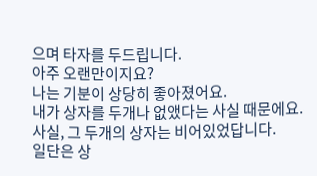으며 타자를 두드립니다.
아주 오랜만이지요?
나는 기분이 상당히 좋아졌어요.
내가 상자를 두개나 없앴다는 사실 때문에요.
사실, 그 두개의 상자는 비어있었답니다.
일단은 상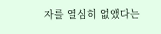자를 열심히 없앴다는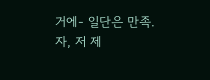거에- 일단은 만족.
자, 저 제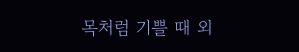목처럼 기쁠 때 외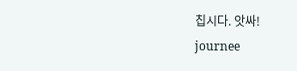칩시다. 앗싸!
journee